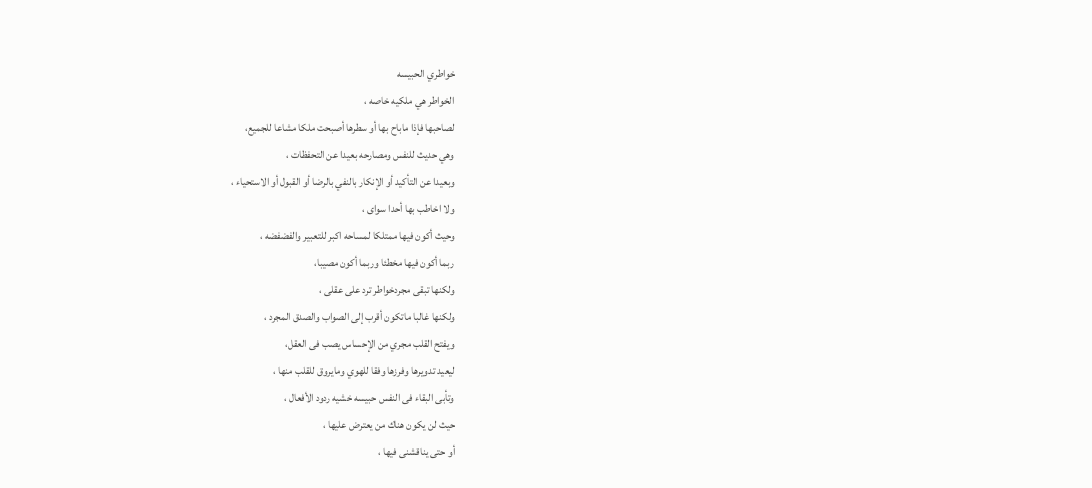خواطري الحبيسه
الخواطر هي ملكيه خاصه ،
لصاحبها فإذا ماباح بها أو سطرها أصبحت ملكا مشاعا للجميع،
وهي حديث للنفس ومصارحه بعيدا عن التحفظات ،
وبعيدا عن التأكيد أو الإنكار بالنفي بالرضا أو القبول أو الاستحياء ،
ولا اخاطب بها أحدا سواى ،
وحيث أكون فيها ممتلكا لمساحه اكبر للتعبير والفضفضه ،
ربما أكون فيها مخطئا وربما أكون مصيبا،
ولكنها تبقى مجردخواطر ترد على عقلى ،
ولكنها غالبا ماتكون أقرب إلى الصواب والصدق المجرد ،
ويفتح القلب مجري من الإحساس يصب فى العقل،
ليعيد تدويرها وفرزها وفقا للهوي ومايروق للقلب منها ،
وتأبى البقاء فى النفس حبيسه خشيه ردود الأفعال ،
حيث لن يكون هناك من يعترض عليها ،
أو حتى يناقشنى فيها ،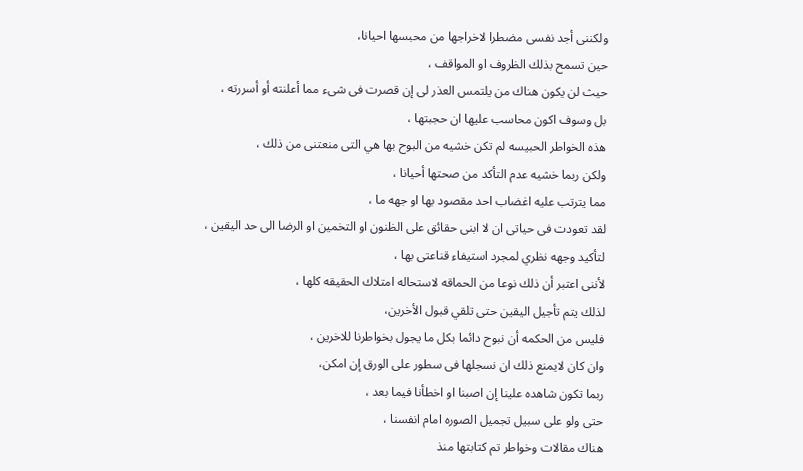ولكننى أجد نفسى مضطرا لاخراجها من محبسها احيانا،
حين تسمح بذلك الظروف او المواقف ،
حيث لن يكون هناك من يلتمس العذر لى إن قصرت فى شىء مما أعلنته أو أسررته ،
بل وسوف اكون محاسب عليها ان حجبتها ،
هذه الخواطر الحبيسه لم تكن خشيه من البوح بها هي التى منعتنى من ذلك ،
ولكن ربما خشيه عدم التأكد من صحتها أحيانا ،
مما يترتب عليه اغضاب احد مقصود بها او جهه ما ،
لقد تعودت فى حياتى ان لا ابنى حقائق على الظنون او التخمين او الرضا الى حد اليقين ،
لتأكيد وجهه نظري لمجرد استيفاء قناعتى بها ،
لأننى اعتبر أن ذلك نوعا من الحماقه لاستحاله امتلاك الحقيقه كلها ،
لذلك يتم تأجيل اليقين حتى تلقي قبول الأخرين،
فليس من الحكمه أن نبوح دائما بكل ما يجول بخواطرنا للاخرين ،
وان كان لايمنع ذلك ان نسجلها فى سطور على الورق إن امكن،
ربما تكون شاهده علينا إن اصبنا او اخطأنا فيما بعد ،
حتى ولو على سبيل تجميل الصوره امام انفسنا ،
هناك مقالات وخواطر تم كتابتها منذ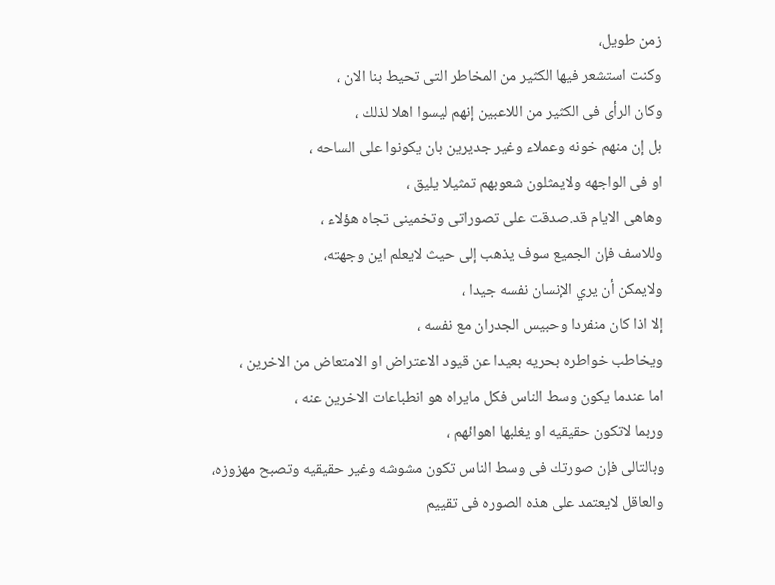زمن طويل،
وكنت استشعر فيها الكثير من المخاطر التى تحيط بنا الان ،
وكان الرأى فى الكثير من اللاعبين إنهم ليسوا اهلا لذلك ،
بل إن منهم خونه وعملاء وغير جديرين بان يكونوا على الساحه ،
او فى الواجهه ولايمثلون شعوبهم تمثيلا يليق ،
وهاهى الايام قد.صدقت على تصوراتى وتخمينى تجاه هؤلاء ،
وللاسف فإن الجميع سوف يذهب إلى حيث لايعلم اين وجهته،
ولايمكن أن يري الإنسان نفسه جيدا ،
إلا اذا كان منفردا وحبيس الجدران مع نفسه ،
ويخاطب خواطره بحريه بعيدا عن قيود الاعتراض او الامتعاض من الاخرين ،
اما عندما يكون وسط الناس فكل مايراه هو انطباعات الاخرين عنه ،
وربما لاتكون حقيقيه او يغلبها اهوائهم ،
وبالتالى فإن صورتك فى وسط الناس تكون مشوشه وغير حقيقيه وتصبح مهزوزه،
والعاقل لايعتمد على هذه الصوره فى تقييم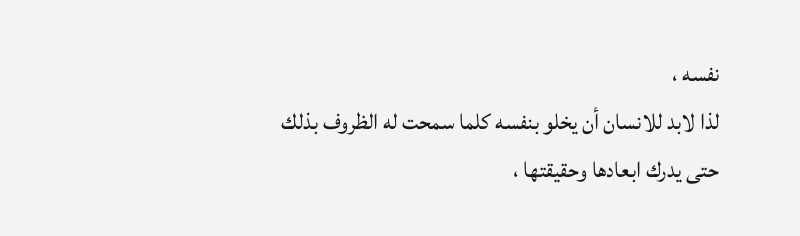نفسه ،
لذا لابد للانسان أن يخلو بنفسه كلما سمحت له الظروف بذلك
حتى يدرك ابعادها وحقيقتها ،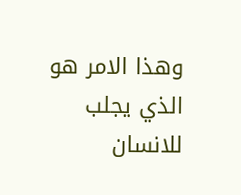وهذا الامر هو الذي يجلب للانسان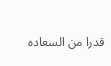قدرا من السعاده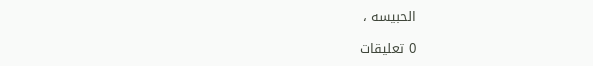الحبيسه ،

0 تعليقات